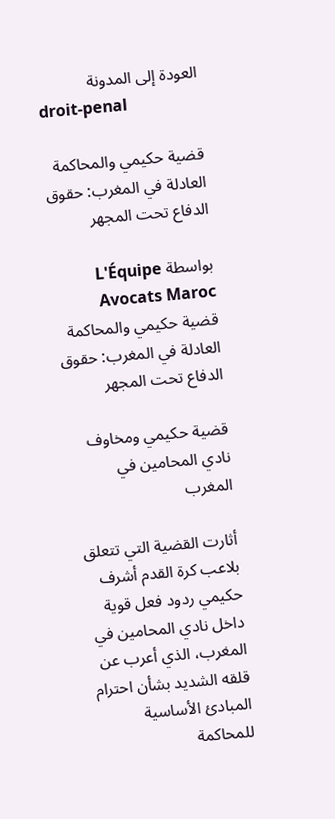العودة إلى المدونة
droit-penal

قضية حكيمي والمحاكمة العادلة في المغرب: حقوق الدفاع تحت المجهر

بواسطة L'Équipe Avocats Maroc
قضية حكيمي والمحاكمة العادلة في المغرب: حقوق الدفاع تحت المجهر

قضية حكيمي ومخاوف نادي المحامين في المغرب

أثارت القضية التي تتعلق بلاعب كرة القدم أشرف حكيمي ردود فعل قوية داخل نادي المحامين في المغرب، الذي أعرب عن قلقه الشديد بشأن احترام المبادئ الأساسية للمحاكمة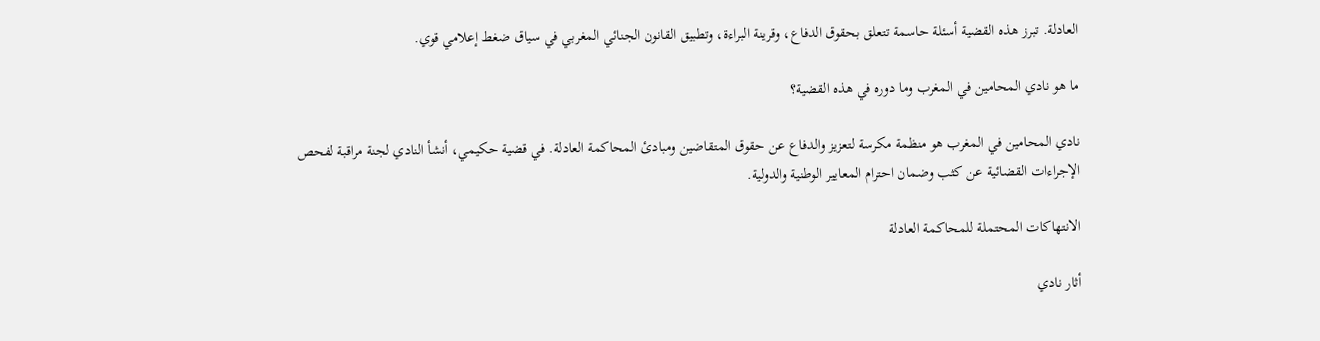العادلة. تبرز هذه القضية أسئلة حاسمة تتعلق بحقوق الدفاع، وقرينة البراءة، وتطبيق القانون الجنائي المغربي في سياق ضغط إعلامي قوي.

ما هو نادي المحامين في المغرب وما دوره في هذه القضية؟

نادي المحامين في المغرب هو منظمة مكرسة لتعزيز والدفاع عن حقوق المتقاضين ومبادئ المحاكمة العادلة. في قضية حكيمي، أنشأ النادي لجنة مراقبة لفحص الإجراءات القضائية عن كثب وضمان احترام المعايير الوطنية والدولية.

الانتهاكات المحتملة للمحاكمة العادلة

أثار نادي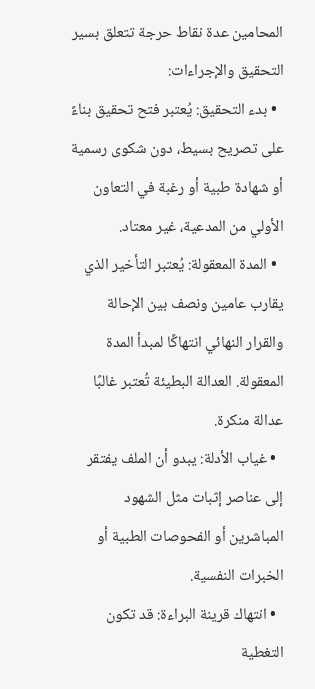المحامين عدة نقاط حرجة تتعلق بسير التحقيق والإجراءات:
  • بدء التحقيق: يُعتبر فتح تحقيق بناءً على تصريح بسيط، دون شكوى رسمية أو شهادة طبية أو رغبة في التعاون الأولي من المدعية، غير معتاد.
  • المدة المعقولة: يُعتبر التأخير الذي يقارب عامين ونصف بين الإحالة والقرار النهائي انتهاكًا لمبدأ المدة المعقولة. العدالة البطيئة تُعتبر غالبًا عدالة منكرة.
  • غياب الأدلة: يبدو أن الملف يفتقر إلى عناصر إثبات مثل الشهود المباشرين أو الفحوصات الطبية أو الخبرات النفسية.
  • انتهاك قرينة البراءة: قد تكون التغطية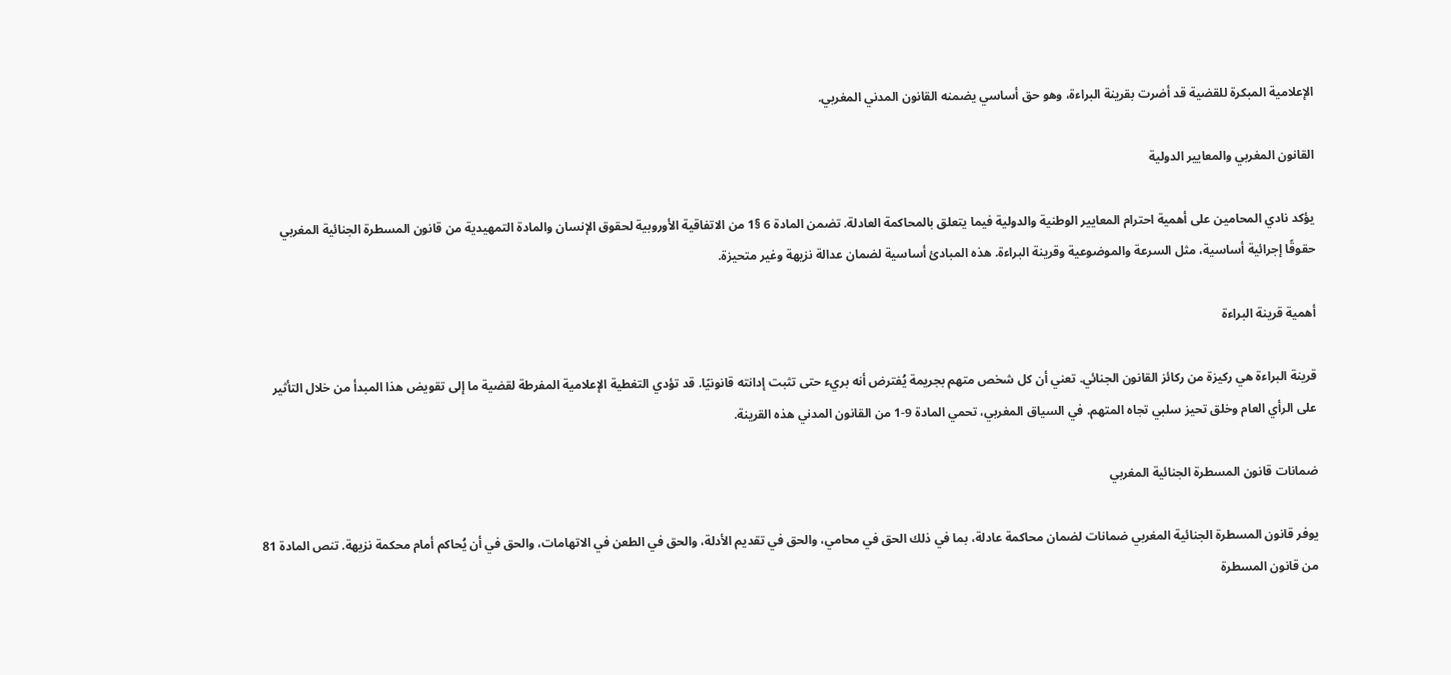الإعلامية المبكرة للقضية قد أضرت بقرينة البراءة، وهو حق أساسي يضمنه القانون المدني المغربي.

القانون المغربي والمعايير الدولية

يؤكد نادي المحامين على أهمية احترام المعايير الوطنية والدولية فيما يتعلق بالمحاكمة العادلة. تضمن المادة 6 §1 من الاتفاقية الأوروبية لحقوق الإنسان والمادة التمهيدية من قانون المسطرة الجنائية المغربي حقوقًا إجرائية أساسية، مثل السرعة والموضوعية وقرينة البراءة. هذه المبادئ أساسية لضمان عدالة نزيهة وغير متحيزة.

أهمية قرينة البراءة

قرينة البراءة هي ركيزة من ركائز القانون الجنائي. تعني أن كل شخص متهم بجريمة يُفترض أنه بريء حتى تثبت إدانته قانونيًا. قد تؤدي التغطية الإعلامية المفرطة لقضية ما إلى تقويض هذا المبدأ من خلال التأثير على الرأي العام وخلق تحيز سلبي تجاه المتهم. في السياق المغربي، تحمي المادة 9-1 من القانون المدني هذه القرينة.

ضمانات قانون المسطرة الجنائية المغربي

يوفر قانون المسطرة الجنائية المغربي ضمانات لضمان محاكمة عادلة، بما في ذلك الحق في محامي، والحق في تقديم الأدلة، والحق في الطعن في الاتهامات، والحق في أن يُحاكم أمام محكمة نزيهة. تنص المادة 81 من قانون المسطرة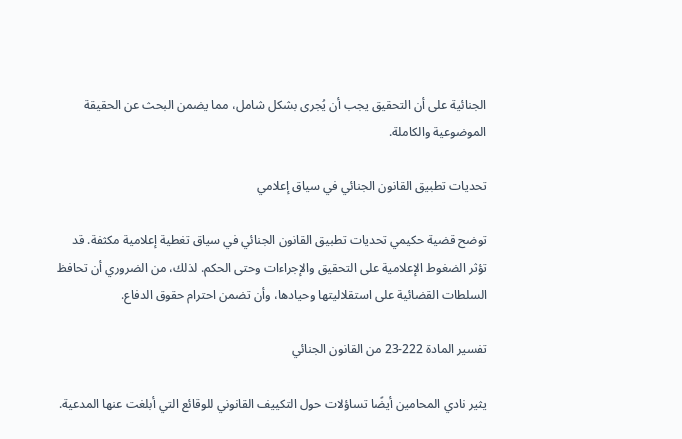الجنائية على أن التحقيق يجب أن يُجرى بشكل شامل، مما يضمن البحث عن الحقيقة الموضوعية والكاملة.

تحديات تطبيق القانون الجنائي في سياق إعلامي

توضح قضية حكيمي تحديات تطبيق القانون الجنائي في سياق تغطية إعلامية مكثفة. قد تؤثر الضغوط الإعلامية على التحقيق والإجراءات وحتى الحكم. لذلك، من الضروري أن تحافظ السلطات القضائية على استقلاليتها وحيادها، وأن تضمن احترام حقوق الدفاع.

تفسير المادة 222-23 من القانون الجنائي

يثير نادي المحامين أيضًا تساؤلات حول التكييف القانوني للوقائع التي أبلغت عنها المدعية.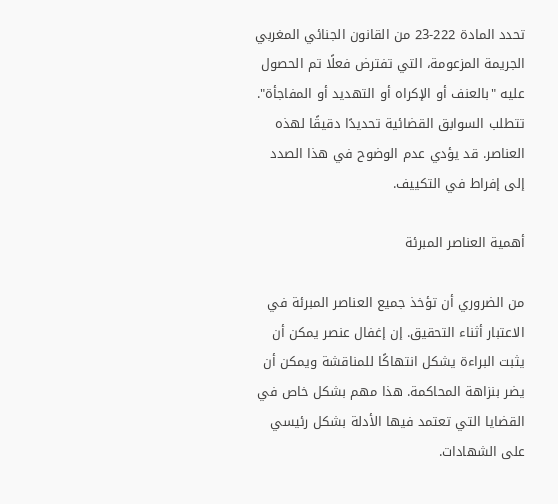تحدد المادة 222-23 من القانون الجنائي المغربي الجريمة المزعومة، التي تفترض فعلًا تم الحصول عليه "بالعنف أو الإكراه أو التهديد أو المفاجأة". تتطلب السوابق القضائية تحديدًا دقيقًا لهذه العناصر. قد يؤدي عدم الوضوح في هذا الصدد إلى إفراط في التكييف.

أهمية العناصر المبرئة

من الضروري أن تؤخذ جميع العناصر المبرئة في الاعتبار أثناء التحقيق. إن إغفال عنصر يمكن أن يثبت البراءة يشكل انتهاكًا للمناقشة ويمكن أن يضر بنزاهة المحاكمة. هذا مهم بشكل خاص في القضايا التي تعتمد فيها الأدلة بشكل رئيسي على الشهادات.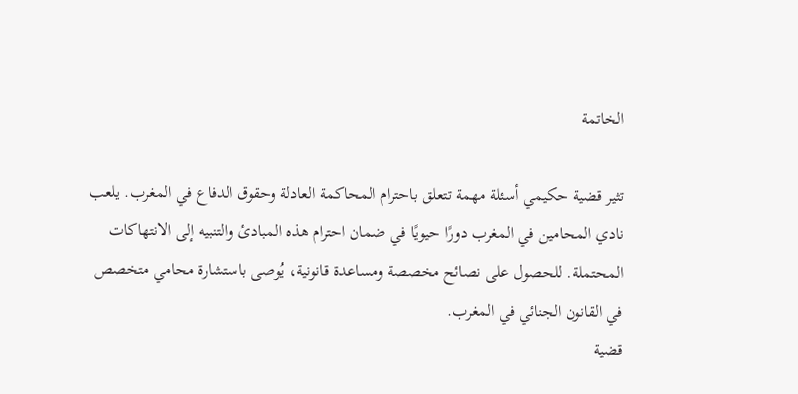الخاتمة

تثير قضية حكيمي أسئلة مهمة تتعلق باحترام المحاكمة العادلة وحقوق الدفاع في المغرب. يلعب نادي المحامين في المغرب دورًا حيويًا في ضمان احترام هذه المبادئ والتنبيه إلى الانتهاكات المحتملة. للحصول على نصائح مخصصة ومساعدة قانونية، يُوصى باستشارة محامي متخصص في القانون الجنائي في المغرب.
قضية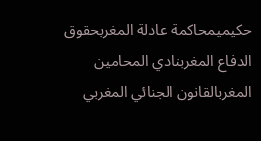حكيميمحاكمة عادلة المغربحقوق الدفاع المغربنادي المحامين المغربالقانون الجنائي المغربي